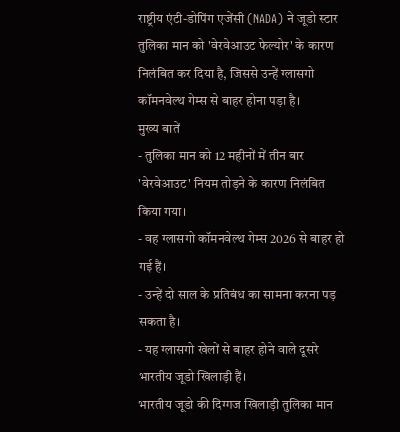राष्ट्रीय एंटी-डोपिंग एजेंसी (NADA) ने जूडो स्टार तुलिका मान को 'वेरवेआउट फेल्योर' के कारण निलंबित कर दिया है, जिससे उन्हें ग्लासगो कॉमनवेल्थ गेम्स से बाहर होना पड़ा है।
मुख्य बातें
- तुलिका मान को 12 महीनों में तीन बार 'वेरवेआउट' नियम तोड़ने के कारण निलंबित किया गया।
- वह ग्लासगो कॉमनवेल्थ गेम्स 2026 से बाहर हो गई हैं।
- उन्हें दो साल के प्रतिबंध का सामना करना पड़ सकता है।
- यह ग्लासगो खेलों से बाहर होने वाले दूसरे भारतीय जूडो खिलाड़ी हैं।
भारतीय जूडो की दिग्गज खिलाड़ी तुलिका मान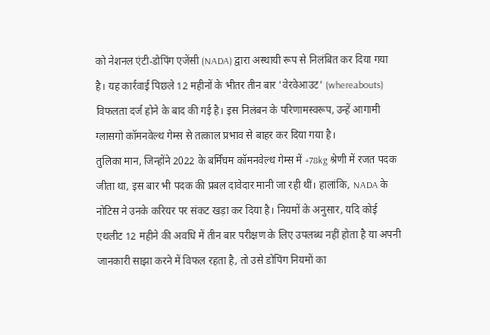को नेशनल एंटी-डोपिंग एजेंसी (NADA) द्वारा अस्थायी रूप से निलंबित कर दिया गया है। यह कार्रवाई पिछले 12 महीनों के भीतर तीन बार 'वेरवेआउट' (whereabouts) विफलता दर्ज होने के बाद की गई है। इस निलंबन के परिणामस्वरूप, उन्हें आगामी ग्लासगो कॉमनवेल्थ गेम्स से तत्काल प्रभाव से बाहर कर दिया गया है।
तुलिका मान, जिन्होंने 2022 के बर्मिंघम कॉमनवेल्थ गेम्स में +78kg श्रेणी में रजत पदक जीता था, इस बार भी पदक की प्रबल दावेदार मानी जा रही थीं। हालांकि, NADA के नोटिस ने उनके करियर पर संकट खड़ा कर दिया है। नियमों के अनुसार, यदि कोई एथलीट 12 महीने की अवधि में तीन बार परीक्षण के लिए उपलब्ध नहीं होता है या अपनी जानकारी साझा करने में विफल रहता है, तो उसे डोपिंग नियमों का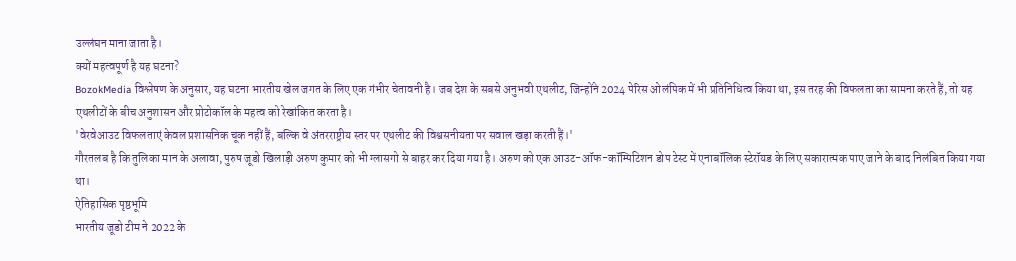उल्लंघन माना जाता है।
क्यों महत्वपूर्ण है यह घटना?
BozokMedia विश्लेषण के अनुसार, यह घटना भारतीय खेल जगत के लिए एक गंभीर चेतावनी है। जब देश के सबसे अनुभवी एथलीट, जिन्होंने 2024 पेरिस ओलंपिक में भी प्रतिनिधित्व किया था, इस तरह की विफलता का सामना करते हैं, तो यह एथलीटों के बीच अनुशासन और प्रोटोकॉल के महत्व को रेखांकित करता है।
'वेरवेआउट विफलताएं केवल प्रशासनिक चूक नहीं हैं, बल्कि वे अंतरराष्ट्रीय स्तर पर एथलीट की विश्वसनीयता पर सवाल खड़ा करती हैं।'
गौरतलब है कि तुलिका मान के अलावा, पुरुष जूडो खिलाड़ी अरुण कुमार को भी ग्लासगो से बाहर कर दिया गया है। अरुण को एक आउट-ऑफ-कॉम्पिटिशन डोप टेस्ट में एनाबॉलिक स्टेरॉयड के लिए सकारात्मक पाए जाने के बाद निलंबित किया गया था।
ऐतिहासिक पृष्ठभूमि
भारतीय जूडो टीम ने 2022 के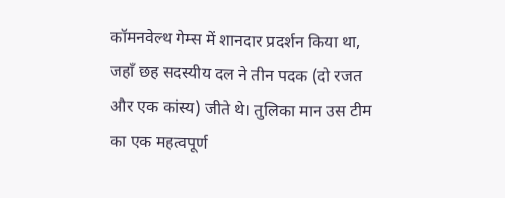कॉमनवेल्थ गेम्स में शानदार प्रदर्शन किया था, जहाँ छह सदस्यीय दल ने तीन पदक (दो रजत और एक कांस्य) जीते थे। तुलिका मान उस टीम का एक महत्वपूर्ण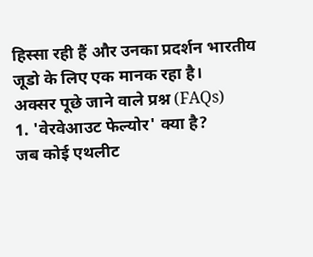हिस्सा रही हैं और उनका प्रदर्शन भारतीय जूडो के लिए एक मानक रहा है।
अक्सर पूछे जाने वाले प्रश्न (FAQs)
1. 'वेरवेआउट फेल्योर' क्या है?
जब कोई एथलीट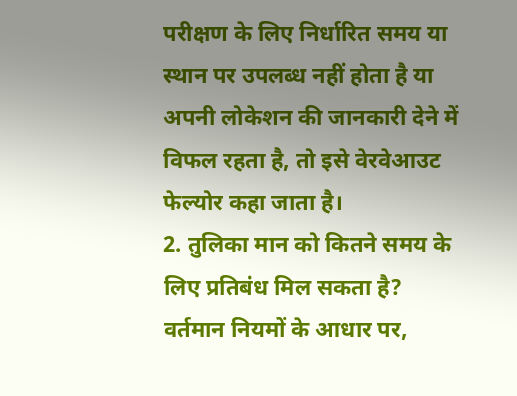परीक्षण के लिए निर्धारित समय या स्थान पर उपलब्ध नहीं होता है या अपनी लोकेशन की जानकारी देने में विफल रहता है, तो इसे वेरवेआउट फेल्योर कहा जाता है।
2. तुलिका मान को कितने समय के लिए प्रतिबंध मिल सकता है?
वर्तमान नियमों के आधार पर,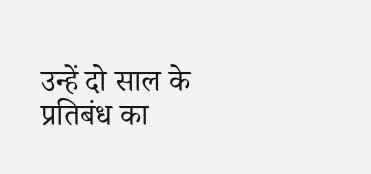उन्हें दो साल के प्रतिबंध का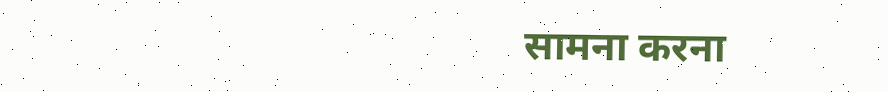सामना करना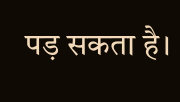पड़ सकता है।